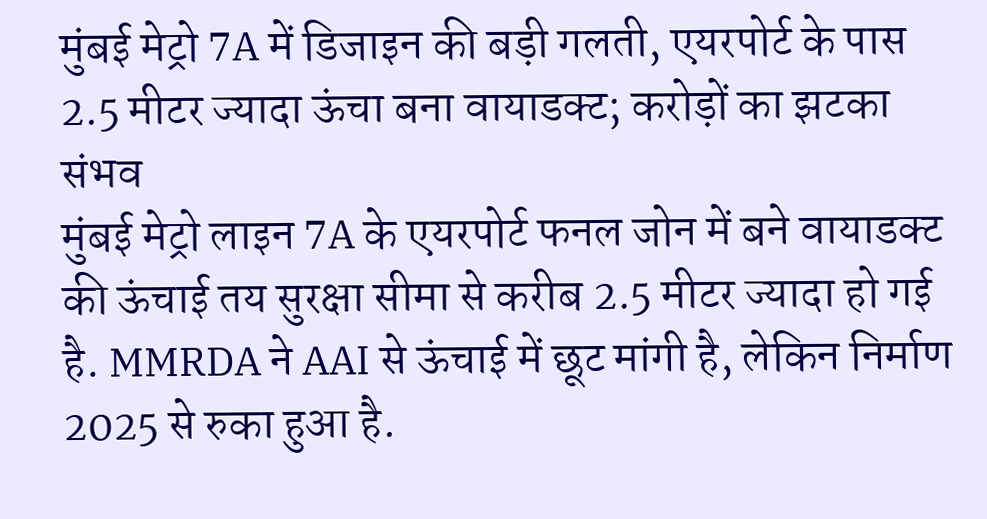मुंबई मेट्रो 7A में डिजाइन की बड़ी गलती, एयरपोर्ट के पास 2.5 मीटर ज्यादा ऊंचा बना वायाडक्ट; करोड़ों का झटका संभव
मुंबई मेट्रो लाइन 7A के एयरपोर्ट फनल जोन में बने वायाडक्ट की ऊंचाई तय सुरक्षा सीमा से करीब 2.5 मीटर ज्यादा हो गई है. MMRDA ने AAI से ऊंचाई में छूट मांगी है, लेकिन निर्माण 2025 से रुका हुआ है.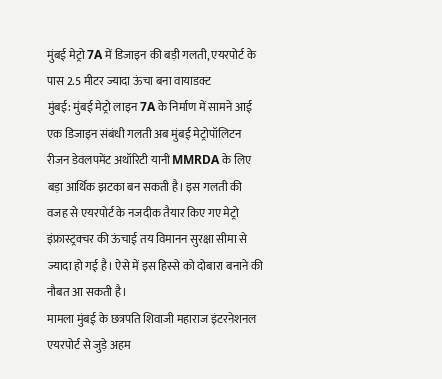मुंबई मेट्रो 7A में डिजाइन की बड़ी गलती, एयरपोर्ट के पास 2.5 मीटर ज्यादा ऊंचा बना वायाडक्ट
मुंबई: मुंबई मेट्रो लाइन 7A के निर्माण में सामने आई एक डिजाइन संबंधी गलती अब मुंबई मेट्रोपॉलिटन रीजन डेवलपमेंट अथॉरिटी यानी MMRDA के लिए बड़ा आर्थिक झटका बन सकती है। इस गलती की वजह से एयरपोर्ट के नजदीक तैयार किए गए मेट्रो इंफ्रास्ट्रक्चर की ऊंचाई तय विमानन सुरक्षा सीमा से ज्यादा हो गई है। ऐसे में इस हिस्से को दोबारा बनाने की नौबत आ सकती है।
मामला मुंबई के छत्रपति शिवाजी महाराज इंटरनेशनल एयरपोर्ट से जुड़े अहम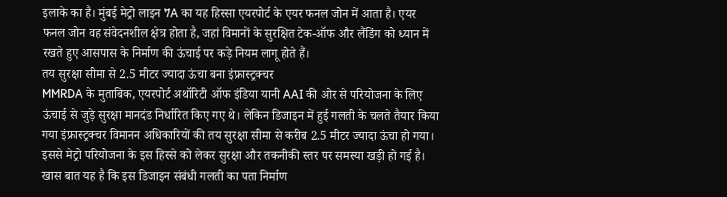इलाके का है। मुंबई मेट्रो लाइन 7A का यह हिस्सा एयरपोर्ट के एयर फनल जोन में आता है। एयर फनल जोन वह संवेदनशील क्षेत्र होता है, जहां विमानों के सुरक्षित टेक-ऑफ और लैंडिंग को ध्यान में रखते हुए आसपास के निर्माण की ऊंचाई पर कड़े नियम लागू होते हैं।
तय सुरक्षा सीमा से 2.5 मीटर ज्यादा ऊंचा बना इंफ्रास्ट्रक्चर
MMRDA के मुताबिक, एयरपोर्ट अथॉरिटी ऑफ इंडिया यानी AAI की ओर से परियोजना के लिए ऊंचाई से जुड़े सुरक्षा मानदंड निर्धारित किए गए थे। लेकिन डिजाइन में हुई गलती के चलते तैयार किया गया इंफ्रास्ट्रक्चर विमानन अधिकारियों की तय सुरक्षा सीमा से करीब 2.5 मीटर ज्यादा ऊंचा हो गया।
इससे मेट्रो परियोजना के इस हिस्से को लेकर सुरक्षा और तकनीकी स्तर पर समस्या खड़ी हो गई है। खास बात यह है कि इस डिजाइन संबंधी गलती का पता निर्माण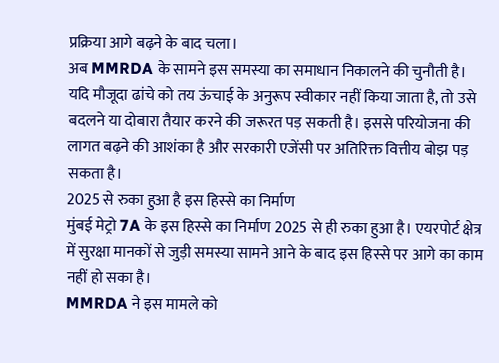प्रक्रिया आगे बढ़ने के बाद चला।
अब MMRDA के सामने इस समस्या का समाधान निकालने की चुनौती है। यदि मौजूदा ढांचे को तय ऊंचाई के अनुरूप स्वीकार नहीं किया जाता है, तो उसे बदलने या दोबारा तैयार करने की जरूरत पड़ सकती है। इससे परियोजना की लागत बढ़ने की आशंका है और सरकारी एजेंसी पर अतिरिक्त वित्तीय बोझ पड़ सकता है।
2025 से रुका हुआ है इस हिस्से का निर्माण
मुंबई मेट्रो 7A के इस हिस्से का निर्माण 2025 से ही रुका हुआ है। एयरपोर्ट क्षेत्र में सुरक्षा मानकों से जुड़ी समस्या सामने आने के बाद इस हिस्से पर आगे का काम नहीं हो सका है।
MMRDA ने इस मामले को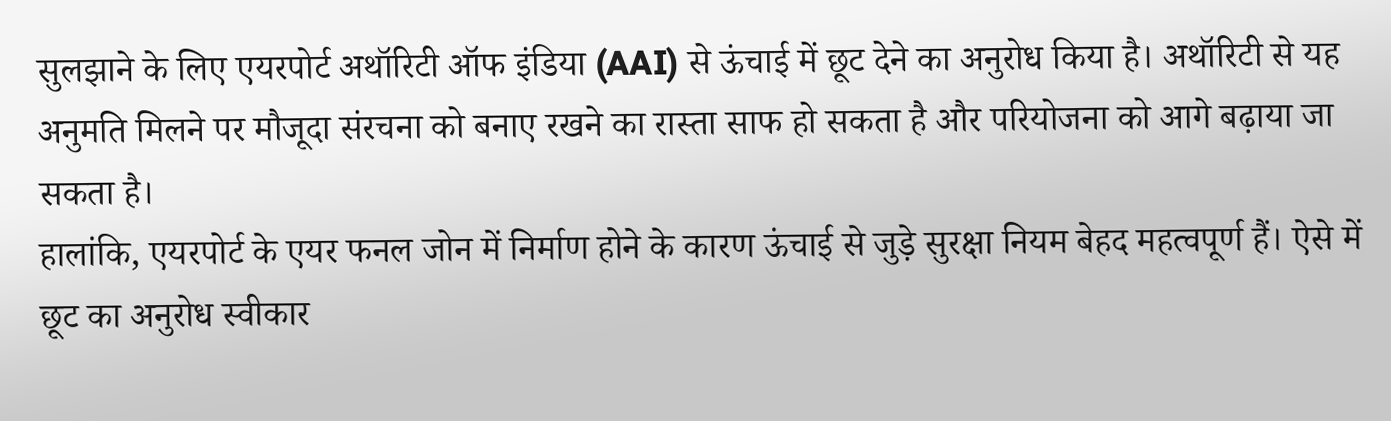सुलझाने के लिए एयरपोर्ट अथॉरिटी ऑफ इंडिया (AAI) से ऊंचाई में छूट देने का अनुरोध किया है। अथॉरिटी से यह अनुमति मिलने पर मौजूदा संरचना को बनाए रखने का रास्ता साफ हो सकता है और परियोजना को आगे बढ़ाया जा सकता है।
हालांकि, एयरपोर्ट के एयर फनल जोन में निर्माण होने के कारण ऊंचाई से जुड़े सुरक्षा नियम बेहद महत्वपूर्ण हैं। ऐसे में छूट का अनुरोध स्वीकार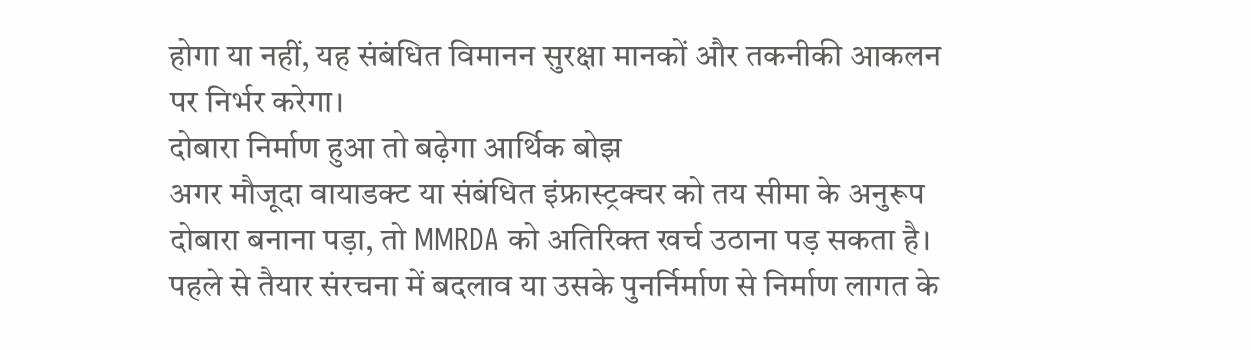होगा या नहीं, यह संबंधित विमानन सुरक्षा मानकों और तकनीकी आकलन पर निर्भर करेगा।
दोबारा निर्माण हुआ तो बढ़ेगा आर्थिक बोझ
अगर मौजूदा वायाडक्ट या संबंधित इंफ्रास्ट्रक्चर को तय सीमा के अनुरूप दोबारा बनाना पड़ा, तो MMRDA को अतिरिक्त खर्च उठाना पड़ सकता है। पहले से तैयार संरचना में बदलाव या उसके पुनर्निर्माण से निर्माण लागत के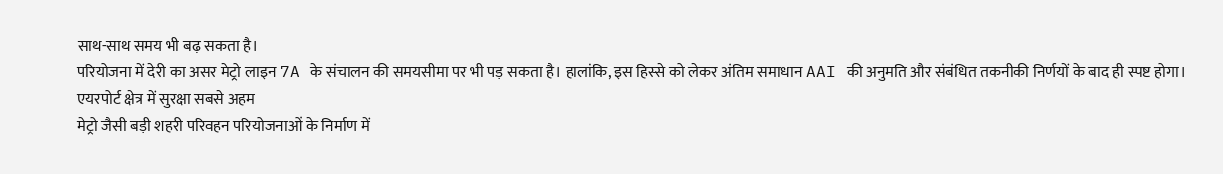साथ-साथ समय भी बढ़ सकता है।
परियोजना में देरी का असर मेट्रो लाइन 7A के संचालन की समयसीमा पर भी पड़ सकता है। हालांकि, इस हिस्से को लेकर अंतिम समाधान AAI की अनुमति और संबंधित तकनीकी निर्णयों के बाद ही स्पष्ट होगा।
एयरपोर्ट क्षेत्र में सुरक्षा सबसे अहम
मेट्रो जैसी बड़ी शहरी परिवहन परियोजनाओं के निर्माण में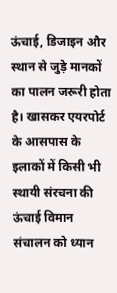ऊंचाई, डिजाइन और स्थान से जुड़े मानकों का पालन जरूरी होता है। खासकर एयरपोर्ट के आसपास के इलाकों में किसी भी स्थायी संरचना की ऊंचाई विमान संचालन को ध्यान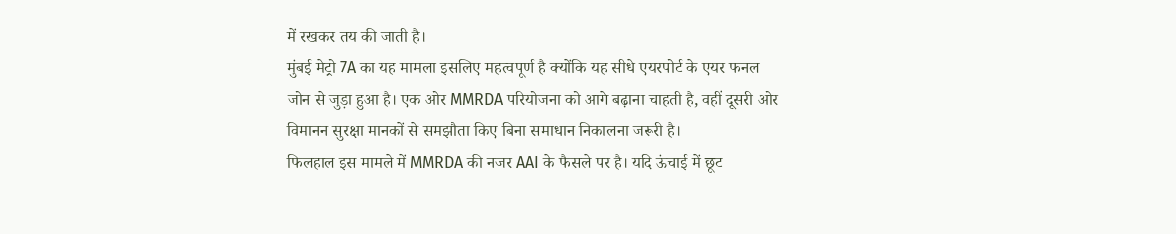में रखकर तय की जाती है।
मुंबई मेट्रो 7A का यह मामला इसलिए महत्वपूर्ण है क्योंकि यह सीधे एयरपोर्ट के एयर फनल जोन से जुड़ा हुआ है। एक ओर MMRDA परियोजना को आगे बढ़ाना चाहती है, वहीं दूसरी ओर विमानन सुरक्षा मानकों से समझौता किए बिना समाधान निकालना जरूरी है।
फिलहाल इस मामले में MMRDA की नजर AAI के फैसले पर है। यदि ऊंचाई में छूट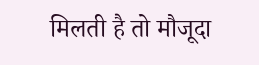मिलती है तो मौजूदा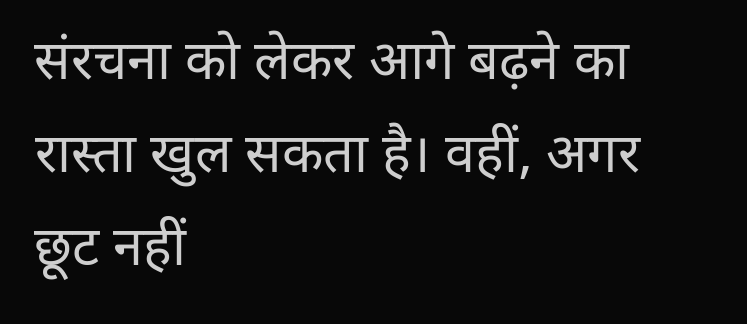संरचना को लेकर आगे बढ़ने का रास्ता खुल सकता है। वहीं, अगर छूट नहीं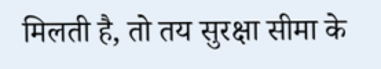मिलती है, तो तय सुरक्षा सीमा के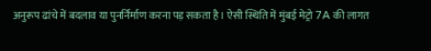अनुरूप ढांचे में बदलाव या पुनर्निर्माण करना पड़ सकता है। ऐसी स्थिति में मुंबई मेट्रो 7A की लागत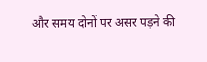और समय दोनों पर असर पड़ने की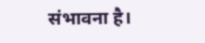संभावना है।